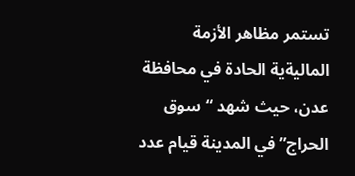تستمر مظاهر الأزمة الماليةية الحادة في محافظة عدن، حيث شهد “سوق الحراج” في المدينة قيام عدد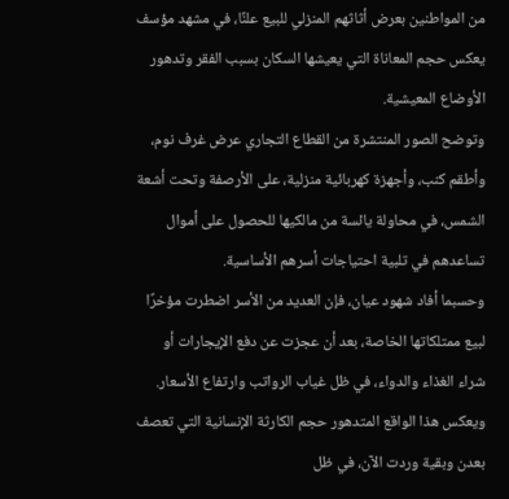من المواطنين بعرض أثاثهم المنزلي للبيع علنًا، في مشهد مؤسف يعكس حجم المعاناة التي يعيشها السكان بسبب الفقر وتدهور الأوضاع المعيشية.
وتوضح الصور المنتشرة من القطاع التجاري عرض غرف نوم، وأطقم كنب، وأجهزة كهربائية منزلية، على الأرصفة وتحت أشعة الشمس، في محاولة يائسة من مالكيها للحصول على أموال تساعدهم في تلبية احتياجات أسرهم الأساسية.
وحسبما أفاد شهود عيان، فإن العديد من الأسر اضطرت مؤخرًا لبيع ممتلكاتها الخاصة، بعد أن عجزت عن دفع الإيجارات أو شراء الغذاء والدواء، في ظل غياب الرواتب وارتفاع الأسعار.
ويعكس هذا الواقع المتدهور حجم الكارثة الإنسانية التي تعصف بعدن وبقية وردت الآن، في ظل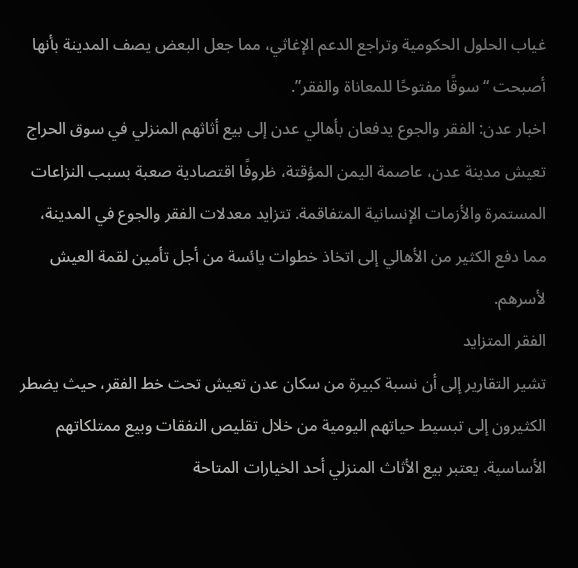غياب الحلول الحكومية وتراجع الدعم الإغاثي، مما جعل البعض يصف المدينة بأنها أصبحت “سوقًا مفتوحًا للمعاناة والفقر”.
اخبار عدن: الفقر والجوع يدفعان بأهالي عدن إلى بيع أثاثهم المنزلي في سوق الحراج
تعيش مدينة عدن، عاصمة اليمن المؤقتة، ظروفًا اقتصادية صعبة بسبب النزاعات المستمرة والأزمات الإنسانية المتفاقمة. تتزايد معدلات الفقر والجوع في المدينة، مما دفع الكثير من الأهالي إلى اتخاذ خطوات يائسة من أجل تأمين لقمة العيش لأسرهم.
الفقر المتزايد
تشير التقارير إلى أن نسبة كبيرة من سكان عدن تعيش تحت خط الفقر، حيث يضطر الكثيرون إلى تبسيط حياتهم اليومية من خلال تقليص النفقات وبيع ممتلكاتهم الأساسية. يعتبر بيع الأثاث المنزلي أحد الخيارات المتاحة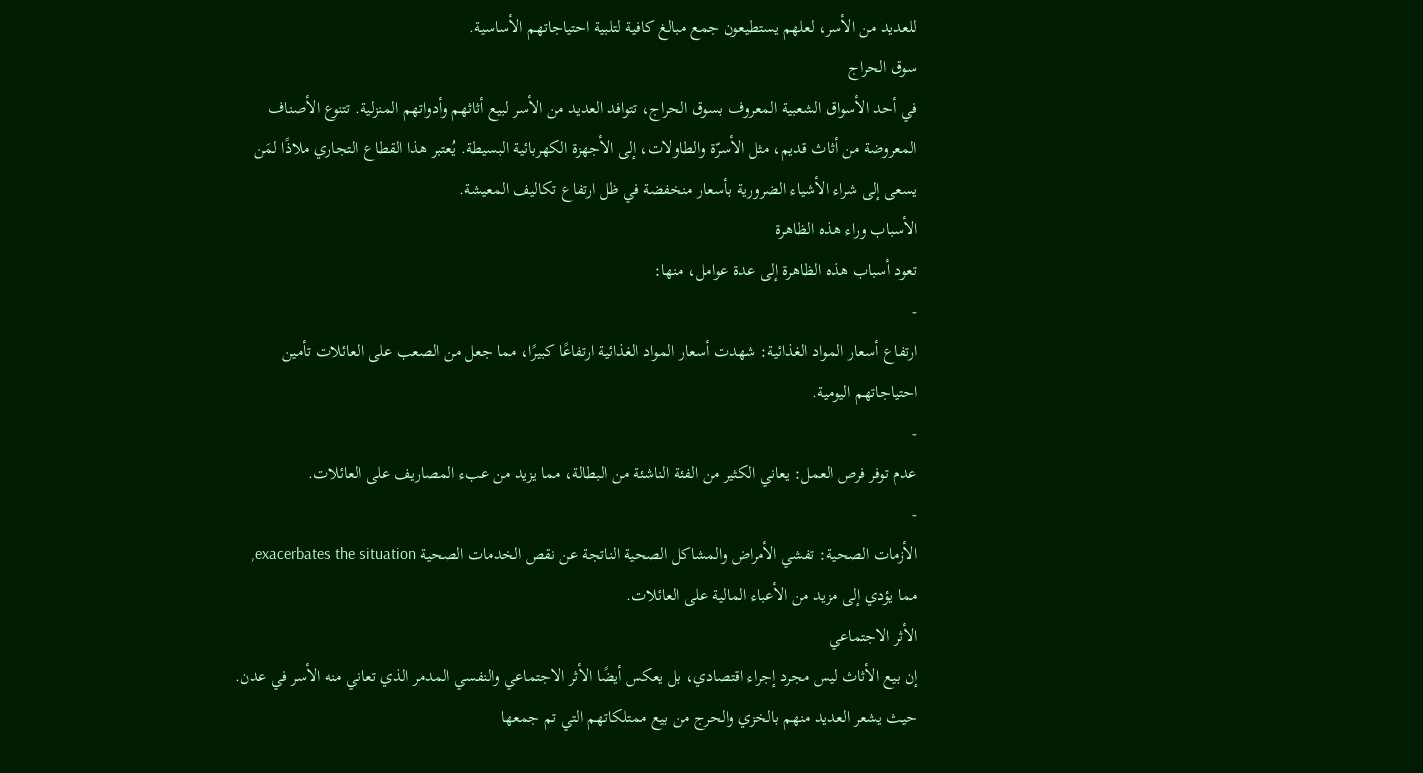للعديد من الأسر، لعلهم يستطيعون جمع مبالغ كافية لتلبية احتياجاتهم الأساسية.
سوق الحراج
في أحد الأسواق الشعبية المعروف بسوق الحراج، تتوافد العديد من الأسر لبيع أثاثهم وأدواتهم المنزلية. تتنوع الأصناف المعروضة من أثاث قديم، مثل الأسرّة والطاولات، إلى الأجهزة الكهربائية البسيطة. يُعتبر هذا القطاع التجاري ملاذًا لمَن يسعى إلى شراء الأشياء الضرورية بأسعار منخفضة في ظل ارتفاع تكاليف المعيشة.
الأسباب وراء هذه الظاهرة
تعود أسباب هذه الظاهرة إلى عدة عوامل، منها:
-
ارتفاع أسعار المواد الغذائية: شهدت أسعار المواد الغذائية ارتفاعًا كبيرًا، مما جعل من الصعب على العائلات تأمين احتياجاتهم اليومية.
-
عدم توفر فرص العمل: يعاني الكثير من الفئة الناشئة من البطالة، مما يزيد من عبء المصاريف على العائلات.
-
الأزمات الصحية: تفشي الأمراض والمشاكل الصحية الناتجة عن نقص الخدمات الصحية exacerbates the situation, مما يؤدي إلى مزيد من الأعباء المالية على العائلات.
الأثر الاجتماعي
إن بيع الأثاث ليس مجرد إجراء اقتصادي، بل يعكس أيضًا الأثر الاجتماعي والنفسي المدمر الذي تعاني منه الأسر في عدن. حيث يشعر العديد منهم بالخزي والحرج من بيع ممتلكاتهم التي تم جمعها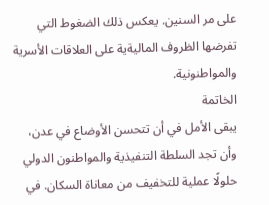على مر السنين. يعكس ذلك الضغوط التي تفرضها الظروف الماليةية على العلاقات الأسرية والمواطنونية.
الخاتمة
يبقى الأمل في أن تتحسن الأوضاع في عدن، وأن تجد السلطة التنفيذية والمواطنون الدولي حلولًا عملية للتخفيف من معاناة السكان. في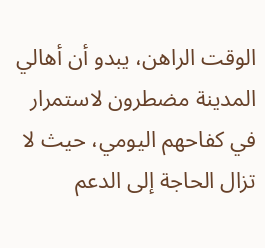الوقت الراهن، يبدو أن أهالي المدينة مضطرون لاستمرار في كفاحهم اليومي، حيث لا تزال الحاجة إلى الدعم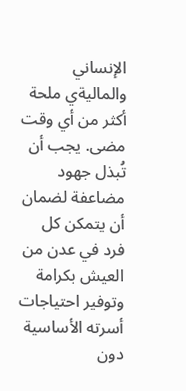الإنساني والماليةي ملحة أكثر من أي وقت مضى. يجب أن تُبذل جهود مضاعفة لضمان أن يتمكن كل فرد في عدن من العيش بكرامة وتوفير احتياجات أسرته الأساسية دون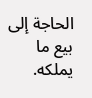الحاجة إلى بيع ما يملكه.